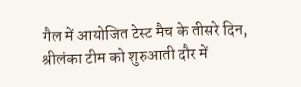गैल में आयोजित टेस्ट मैच के तीसरे दिन, श्रीलंका टीम को शुरुआती दौर में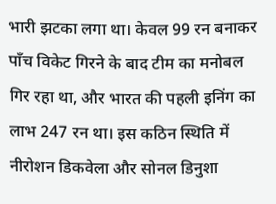भारी झटका लगा था। केवल 99 रन बनाकर पाँच विकेट गिरने के बाद टीम का मनोबल गिर रहा था, और भारत की पहली इनिंग का लाभ 247 रन था। इस कठिन स्थिति में नीरोशन डिकवेला और सोनल डिनुशा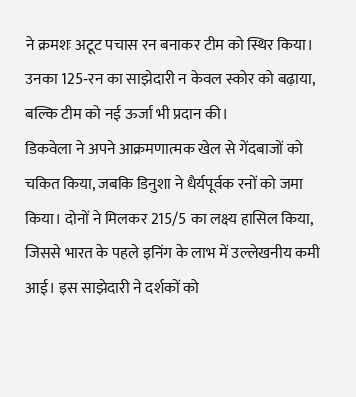ने क्रमशः अटूट पचास रन बनाकर टीम को स्थिर किया। उनका 125‑रन का साझेदारी न केवल स्कोर को बढ़ाया, बल्कि टीम को नई ऊर्जा भी प्रदान की।
डिकवेला ने अपने आक्रमणात्मक खेल से गेंदबाजों को चकित किया, जबकि डिनुशा ने धैर्यपूर्वक रनों को जमा किया। दोनों ने मिलकर 215/5 का लक्ष्य हासिल किया, जिससे भारत के पहले इनिंग के लाभ में उल्लेखनीय कमी आई। इस साझेदारी ने दर्शकों को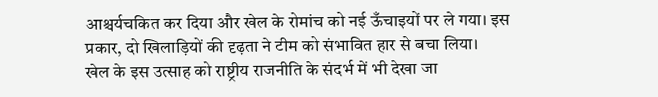आश्चर्यचकित कर दिया और खेल के रोमांच को नई ऊँचाइयों पर ले गया। इस प्रकार, दो खिलाड़ियों की दृढ़ता ने टीम को संभावित हार से बचा लिया।
खेल के इस उत्साह को राष्ट्रीय राजनीति के संदर्भ में भी देखा जा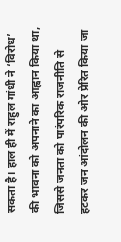सकता है। हाल ही में राहुल गांधी ने ‘विरोध’ की भावना को अपनाने का आह्वान किया था, जिससे जनता को पारंपरिक राजनीति से हटकर जन आंदोलन की ओर प्रेरित किया जा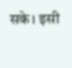सके। इसी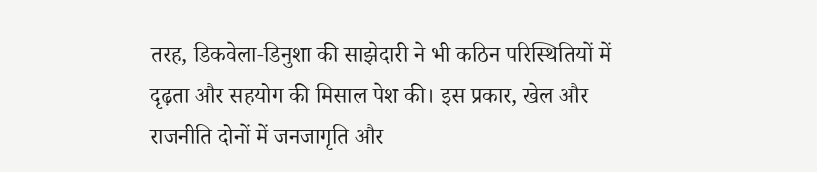तरह, डिकवेला‑डिनुशा की साझेदारी ने भी कठिन परिस्थितियों में दृढ़ता और सहयोग की मिसाल पेश की। इस प्रकार, खेल और राजनीति दोनों में जनजागृति और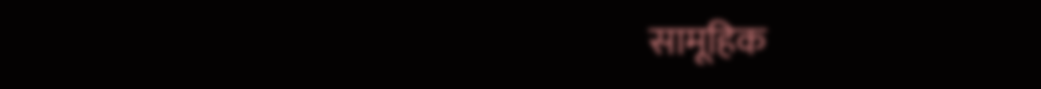सामूहिक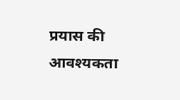प्रयास की आवश्यकता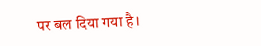पर बल दिया गया है।